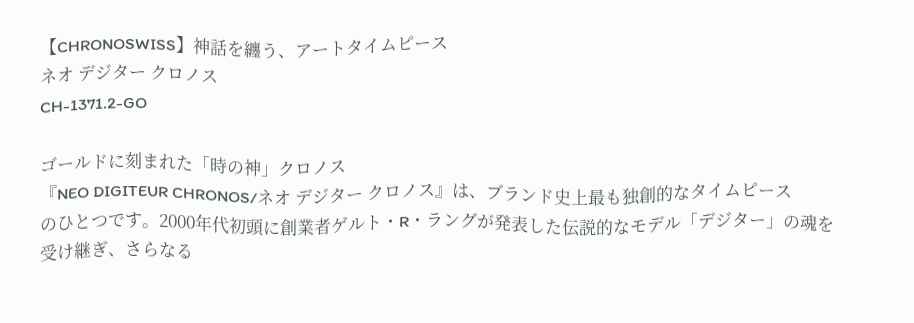【CHRONOSWISS】神話を纏う、アートタイムピース
ネオ デジター クロノス
CH-1371.2-GO

ゴールドに刻まれた「時の神」クロノス
『NEO DIGITEUR CHRONOS/ネオ デジター クロノス』は、ブランド史上最も独創的なタイムピース
のひとつです。2000年代初頭に創業者ゲルト・R・ラングが発表した伝説的なモデル「デジター」の魂を
受け継ぎ、さらなる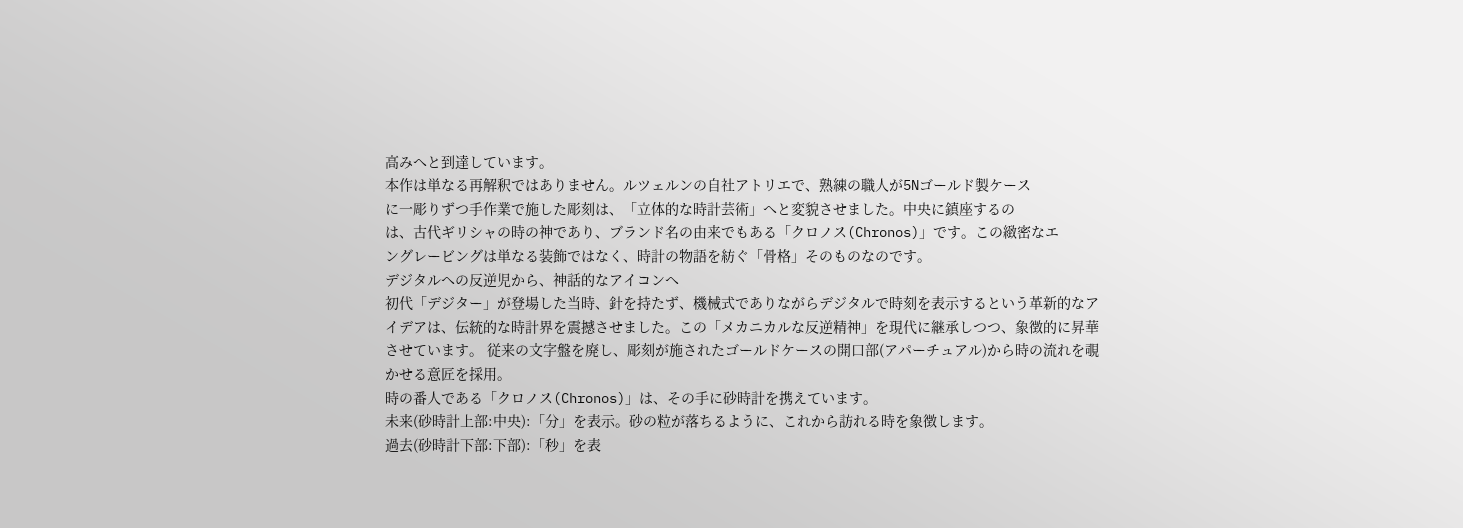高みへと到達しています。
本作は単なる再解釈ではありません。ルツェルンの自社アトリエで、熟練の職人が5Nゴールド製ケース
に一彫りずつ手作業で施した彫刻は、「立体的な時計芸術」へと変貌させました。中央に鎮座するの
は、古代ギリシャの時の神であり、ブランド名の由来でもある「クロノス(Chronos)」です。この緻密なエ
ングレービングは単なる装飾ではなく、時計の物語を紡ぐ「骨格」そのものなのです。
デジタルへの反逆児から、神話的なアイコンへ
初代「デジター」が登場した当時、針を持たず、機械式でありながらデジタルで時刻を表示するという革新的なアイデアは、伝統的な時計界を震撼させました。この「メカニカルな反逆精神」を現代に継承しつつ、象徴的に昇華させています。 従来の文字盤を廃し、彫刻が施されたゴールドケースの開口部(アパーチュアル)から時の流れを覗かせる意匠を採用。
時の番人である「クロノス(Chronos)」は、その手に砂時計を携えています。
未来(砂時計上部:中央):「分」を表示。砂の粒が落ちるように、これから訪れる時を象徴します。
過去(砂時計下部:下部):「秒」を表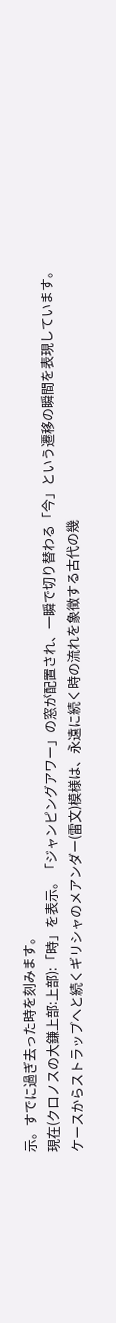示。すでに過ぎ去った時を刻みます。
現在(クロノスの大鎌上部:上部):「時」を表示。「ジャンピングアワー」の窓が配置され、一瞬で切り替わる「今」という遷移の瞬間を表現しています。
ケースからストラップへと続くギリシャのメアンダー(雷文)模様は、永遠に続く時の流れを象徴する古代の幾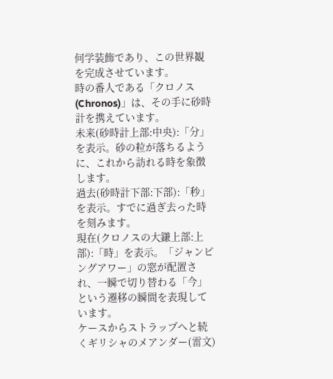何学装飾であり、この世界観を完成させています。
時の番人である「クロノス(Chronos)」は、その手に砂時計を携えています。
未来(砂時計上部:中央):「分」を表示。砂の粒が落ちるように、これから訪れる時を象徴します。
過去(砂時計下部:下部):「秒」を表示。すでに過ぎ去った時を刻みます。
現在(クロノスの大鎌上部:上部):「時」を表示。「ジャンピングアワー」の窓が配置され、一瞬で切り替わる「今」という遷移の瞬間を表現しています。
ケースからストラップへと続くギリシャのメアンダー(雷文)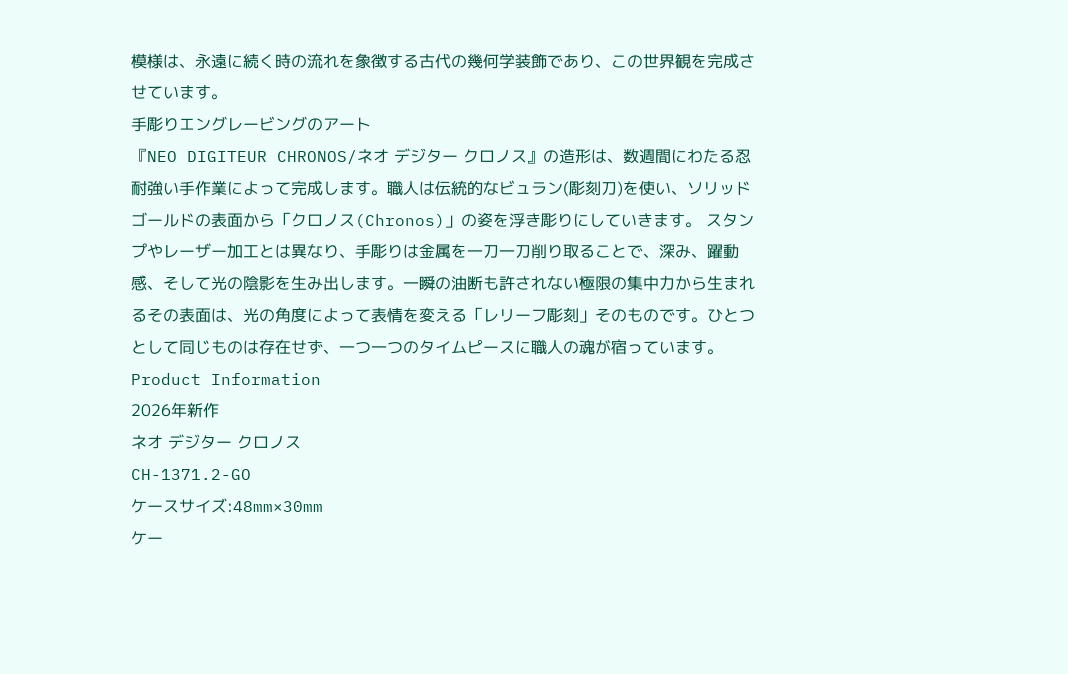模様は、永遠に続く時の流れを象徴する古代の幾何学装飾であり、この世界観を完成させています。
手彫りエングレービングのアート
『NEO DIGITEUR CHRONOS/ネオ デジター クロノス』の造形は、数週間にわたる忍耐強い手作業によって完成します。職人は伝統的なビュラン(彫刻刀)を使い、ソリッドゴールドの表面から「クロノス(Chronos)」の姿を浮き彫りにしていきます。 スタンプやレーザー加工とは異なり、手彫りは金属を一刀一刀削り取ることで、深み、躍動感、そして光の陰影を生み出します。一瞬の油断も許されない極限の集中力から生まれるその表面は、光の角度によって表情を変える「レリーフ彫刻」そのものです。ひとつとして同じものは存在せず、一つ一つのタイムピースに職人の魂が宿っています。
Product Information
2026年新作
ネオ デジター クロノス
CH-1371.2-GO
ケースサイズ:48mm×30mm
ケー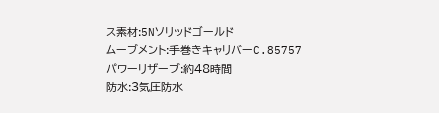ス素材:5Nソリッドゴールド
ムーブメント:手巻きキャリバーC.85757
パワーリザーブ:約48時間
防水:3気圧防水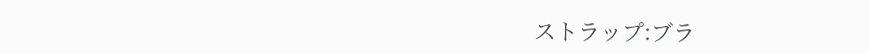ストラップ:ブラ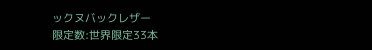ックヌバックレザー
限定数:世界限定33本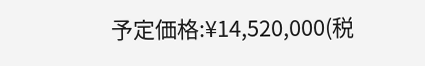予定価格:¥14,520,000(税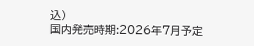込)
国内発売時期:2026年7月予定